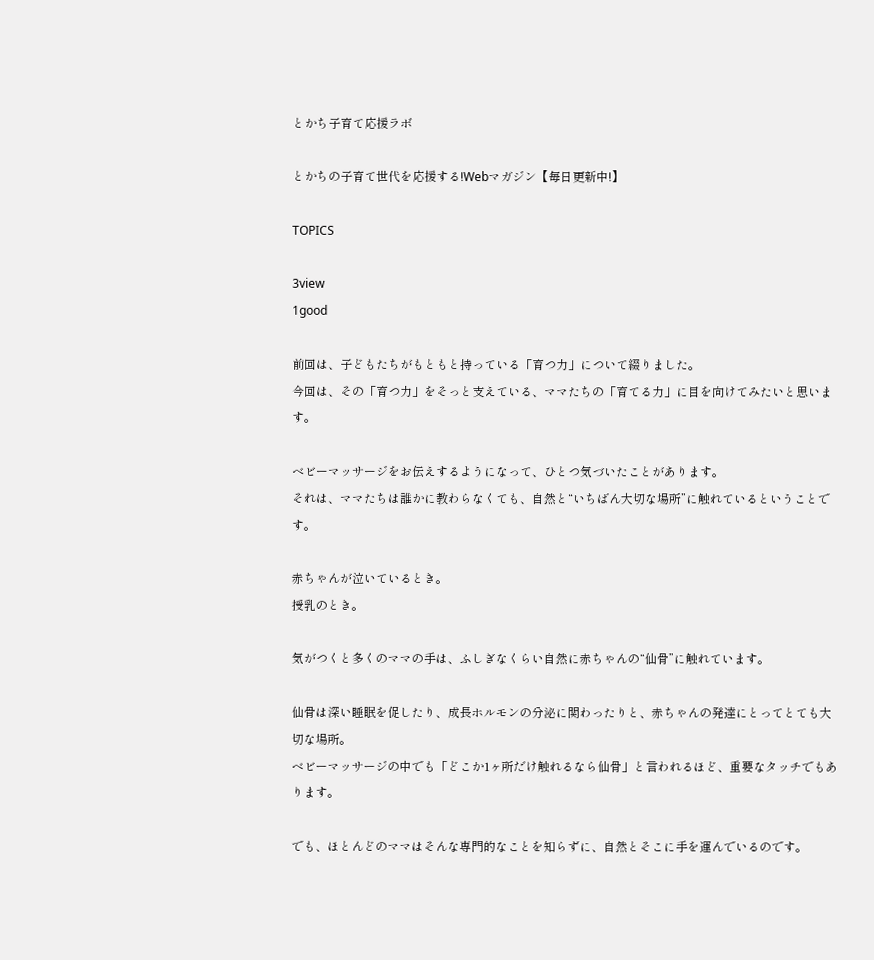とかち子育て応援ラボ

とかちの子育て世代を応援する!Webマガジン【毎日更新中!】

TOPICS

3view
1good

前回は、子どもたちがもともと持っている「育つ力」について綴りました。
今回は、その「育つ力」をそっと支えている、ママたちの「育てる力」に目を向けてみたいと思います。

ベビーマッサージをお伝えするようになって、ひとつ気づいたことがあります。
それは、ママたちは誰かに教わらなくても、自然と“いちばん大切な場所”に触れているということです。

赤ちゃんが泣いているとき。
授乳のとき。

気がつくと多くのママの手は、ふしぎなくらい自然に赤ちゃんの“仙骨”に触れています。

仙骨は深い睡眠を促したり、成長ホルモンの分泌に関わったりと、赤ちゃんの発達にとってとても大切な場所。
ベビーマッサージの中でも「どこか1ヶ所だけ触れるなら仙骨」と言われるほど、重要なタッチでもあります。

でも、ほとんどのママはそんな専門的なことを知らずに、自然とそこに手を運んでいるのです。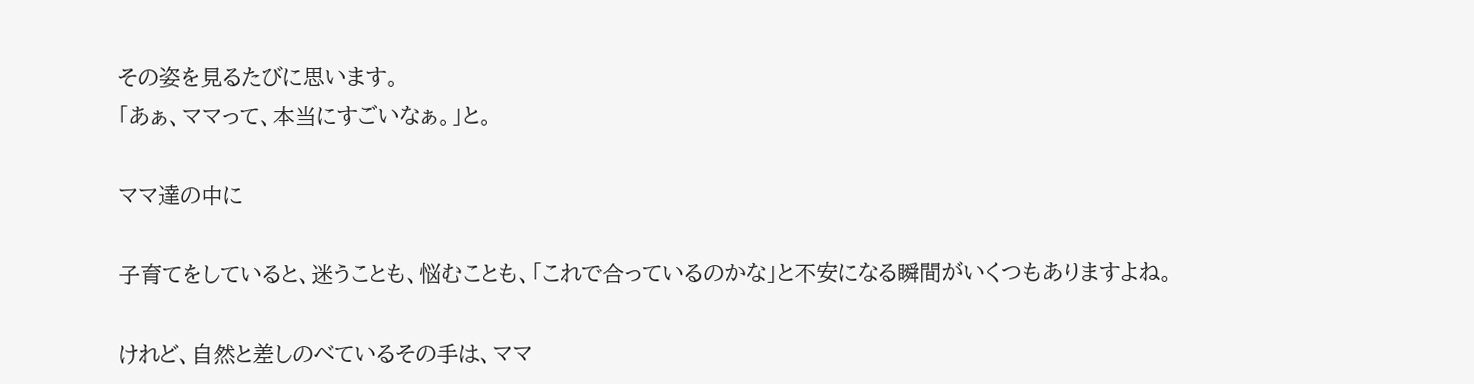その姿を見るたびに思います。
「あぁ、ママって、本当にすごいなぁ。」と。

ママ達の中に

子育てをしていると、迷うことも、悩むことも、「これで合っているのかな」と不安になる瞬間がいくつもありますよね。

けれど、自然と差しのべているその手は、ママ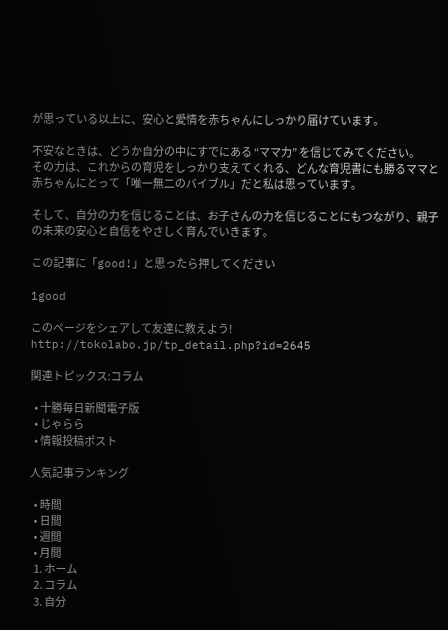が思っている以上に、安心と愛情を赤ちゃんにしっかり届けています。

不安なときは、どうか自分の中にすでにある “ママ力” を信じてみてください。
その力は、これからの育児をしっかり支えてくれる、どんな育児書にも勝るママと赤ちゃんにとって「唯一無二のバイブル」だと私は思っています。

そして、自分の力を信じることは、お子さんの力を信じることにもつながり、親子の未来の安心と自信をやさしく育んでいきます。

この記事に「good!」と思ったら押してください

1good

このページをシェアして友達に教えよう!
http://tokolabo.jp/tp_detail.php?id=2645

関連トピックス:コラム

  • 十勝毎日新聞電子版
  • じゃらら
  • 情報投稿ポスト

人気記事ランキング

  • 時間
  • 日間
  • 週間
  • 月間
  1. ホーム
  2. コラム
  3. 自分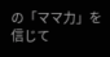の「ママ力」を信じて